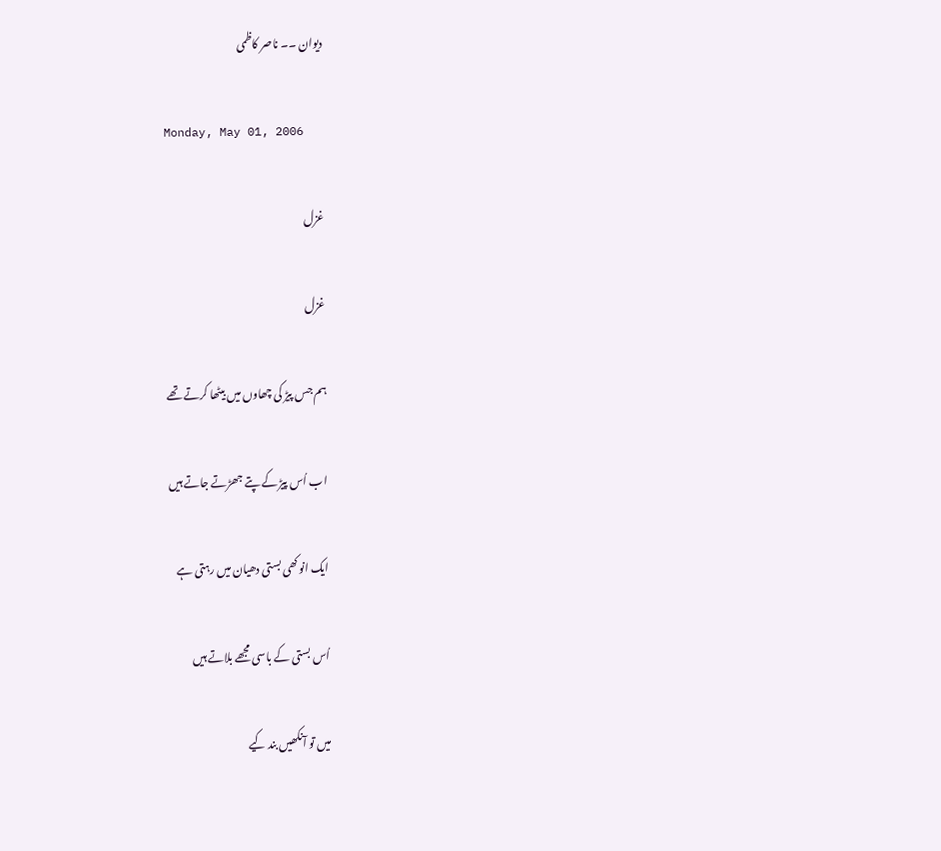دیوان ۔۔ ناصر کاظمی

Monday, May 01, 2006

غزل

غزل

ہم جس پیڑ کی چھاوں میں بیٹھا کرتے تھے

اب اُس پیڑ کے پتے جھڑتے جاتے ہیں

ایک انوکھی بستی دھیان میں رہتی ہے

اُس بستی کے باسی مجھے بلاتے ہیں

میں تو آنکھیں بند کیے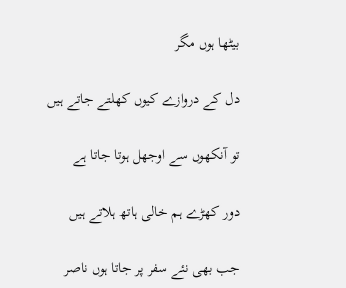بیٹھا ہوں مگر

دل کے دروازے کیوں کھلتے جاتے ہیں

تو آنکھوں سے اوجھل ہوتا جاتا ہے

دور کھڑے ہم خالی ہاتھ ہلاتے ہیں

جب بھی نئے سفر پر جاتا ہوں ناصر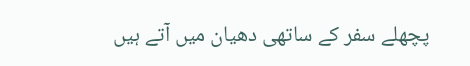پچھلے سفر کے ساتھی دھیان میں آتے ہیں